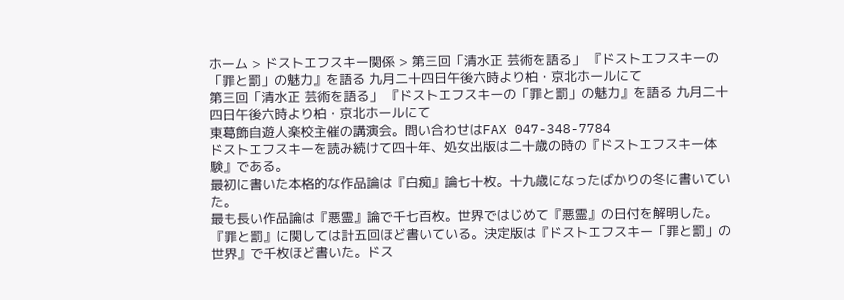ホーム > ドストエフスキー関係 > 第三回「清水正 芸術を語る」 『ドストエフスキーの「罪と罰」の魅力』を語る 九月二十四日午後六時より柏・京北ホールにて
第三回「清水正 芸術を語る」 『ドストエフスキーの「罪と罰」の魅力』を語る 九月二十四日午後六時より柏・京北ホールにて
東葛飾自遊人楽校主催の講演会。問い合わせはFAX 047-348-7784
ドストエフスキーを読み続けて四十年、処女出版は二十歳の時の『ドストエフスキー体験』である。
最初に書いた本格的な作品論は『白痴』論七十枚。十九歳になったばかりの冬に書いていた。
最も長い作品論は『悪霊』論で千七百枚。世界ではじめて『悪霊』の日付を解明した。
『罪と罰』に関しては計五回ほど書いている。決定版は『ドストエフスキー「罪と罰」の世界』で千枚ほど書いた。ドス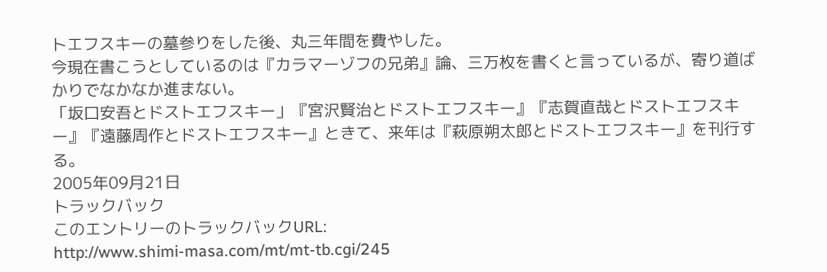トエフスキーの墓参りをした後、丸三年間を費やした。
今現在書こうとしているのは『カラマーゾフの兄弟』論、三万枚を書くと言っているが、寄り道ばかりでなかなか進まない。
「坂口安吾とドストエフスキー」『宮沢賢治とドストエフスキー』『志賀直哉とドストエフスキー』『遠藤周作とドストエフスキー』ときて、来年は『萩原朔太郎とドストエフスキー』を刊行する。
2005年09月21日
トラックバック
このエントリーのトラックバックURL:
http://www.shimi-masa.com/mt/mt-tb.cgi/245